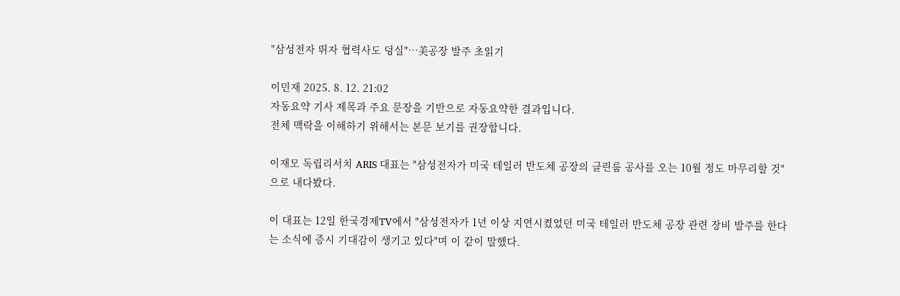"삼성전자 뛰자 협력사도 덩실"…美공장 발주 초읽기

이민재 2025. 8. 12. 21:02
자동요약 기사 제목과 주요 문장을 기반으로 자동요약한 결과입니다.
전체 맥락을 이해하기 위해서는 본문 보기를 권장합니다.

이재모 독립리서치 ARIS 대표는 "삼성전자가 미국 테일러 반도체 공장의 클린룸 공사를 오는 10월 정도 마무리할 것"으로 내다봤다.

이 대표는 12일 한국경제TV에서 "삼성전자가 1년 이상 지연시켰었던 미국 테일러 반도체 공장 관련 장비 발주를 한다는 소식에 증시 기대감이 생기고 있다"며 이 같이 말했다.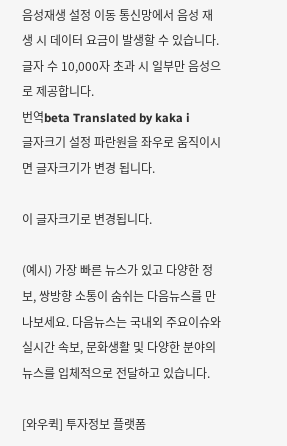음성재생 설정 이동 통신망에서 음성 재생 시 데이터 요금이 발생할 수 있습니다. 글자 수 10,000자 초과 시 일부만 음성으로 제공합니다.
번역beta Translated by kaka i
글자크기 설정 파란원을 좌우로 움직이시면 글자크기가 변경 됩니다.

이 글자크기로 변경됩니다.

(예시) 가장 빠른 뉴스가 있고 다양한 정보, 쌍방향 소통이 숨쉬는 다음뉴스를 만나보세요. 다음뉴스는 국내외 주요이슈와 실시간 속보, 문화생활 및 다양한 분야의 뉴스를 입체적으로 전달하고 있습니다.

[와우퀵] 투자정보 플랫폼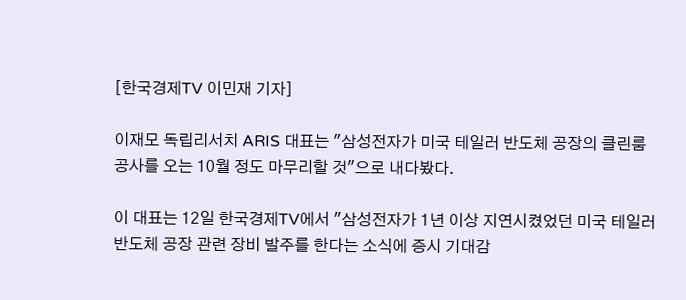[한국경제TV 이민재 기자]

이재모 독립리서치 ARIS 대표는 "삼성전자가 미국 테일러 반도체 공장의 클린룸 공사를 오는 10월 정도 마무리할 것"으로 내다봤다.

이 대표는 12일 한국경제TV에서 "삼성전자가 1년 이상 지연시켰었던 미국 테일러 반도체 공장 관련 장비 발주를 한다는 소식에 증시 기대감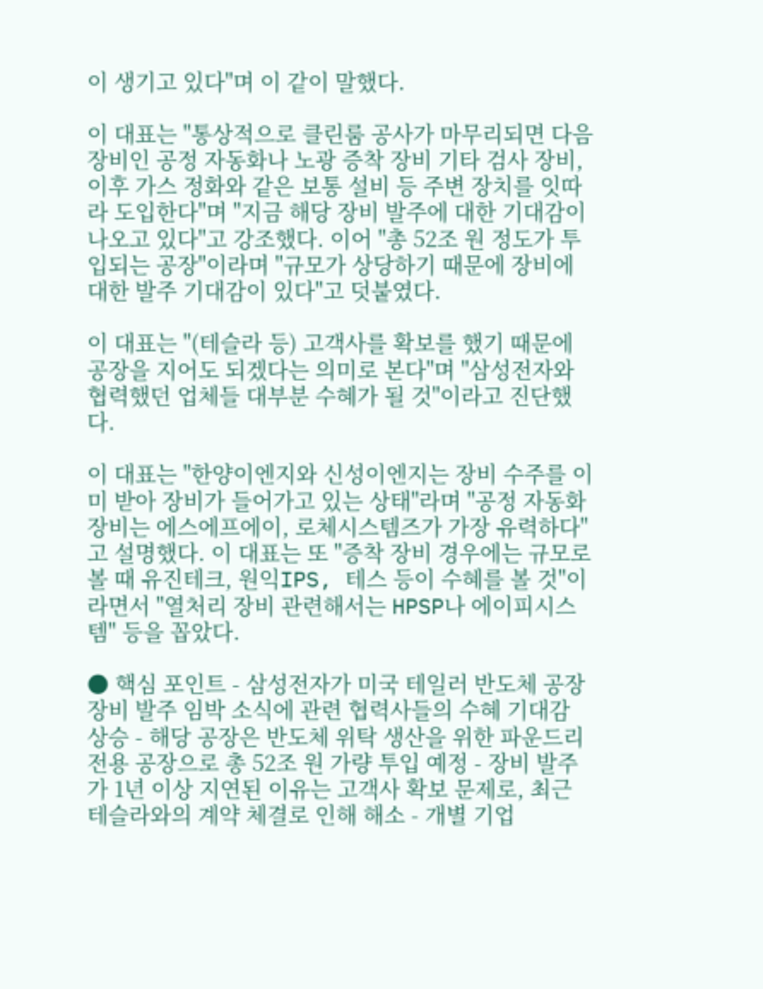이 생기고 있다"며 이 같이 말했다.

이 대표는 "통상적으로 클린룸 공사가 마무리되면 다음 장비인 공정 자동화나 노광 증착 장비 기타 검사 장비, 이후 가스 정화와 같은 보통 설비 등 주변 장치를 잇따라 도입한다"며 "지금 해당 장비 발주에 대한 기대감이 나오고 있다"고 강조했다. 이어 "총 52조 원 정도가 투입되는 공장"이라며 "규모가 상당하기 때문에 장비에 대한 발주 기대감이 있다"고 덧붙였다.

이 대표는 "(테슬라 등) 고객사를 확보를 했기 때문에 공장을 지어도 되겠다는 의미로 본다"며 "삼성전자와 협력했던 업체들 대부분 수혜가 될 것"이라고 진단했다.

이 대표는 "한양이엔지와 신성이엔지는 장비 수주를 이미 받아 장비가 들어가고 있는 상태"라며 "공정 자동화 장비는 에스에프에이, 로체시스템즈가 가장 유력하다"고 설명했다. 이 대표는 또 "증착 장비 경우에는 규모로 볼 때 유진테크, 원익IPS, 테스 등이 수혜를 볼 것"이라면서 "열처리 장비 관련해서는 HPSP나 에이피시스템" 등을 꼽았다.

● 핵심 포인트 - 삼성전자가 미국 테일러 반도체 공장 장비 발주 임박 소식에 관련 협력사들의 수혜 기대감 상승 - 해당 공장은 반도체 위탁 생산을 위한 파운드리 전용 공장으로 총 52조 원 가량 투입 예정 - 장비 발주가 1년 이상 지연된 이유는 고객사 확보 문제로, 최근 테슬라와의 계약 체결로 인해 해소 - 개별 기업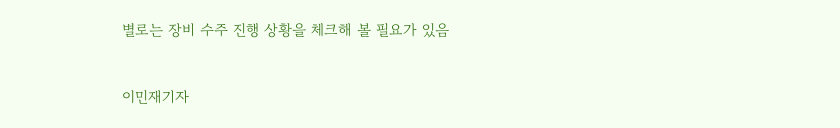별로는 장비 수주 진행 상황을 체크해 볼 필요가 있음


이민재기자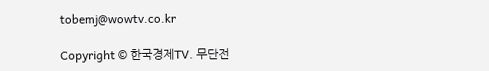tobemj@wowtv.co.kr

Copyright © 한국경제TV. 무단전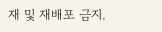재 및 재배포 금지.